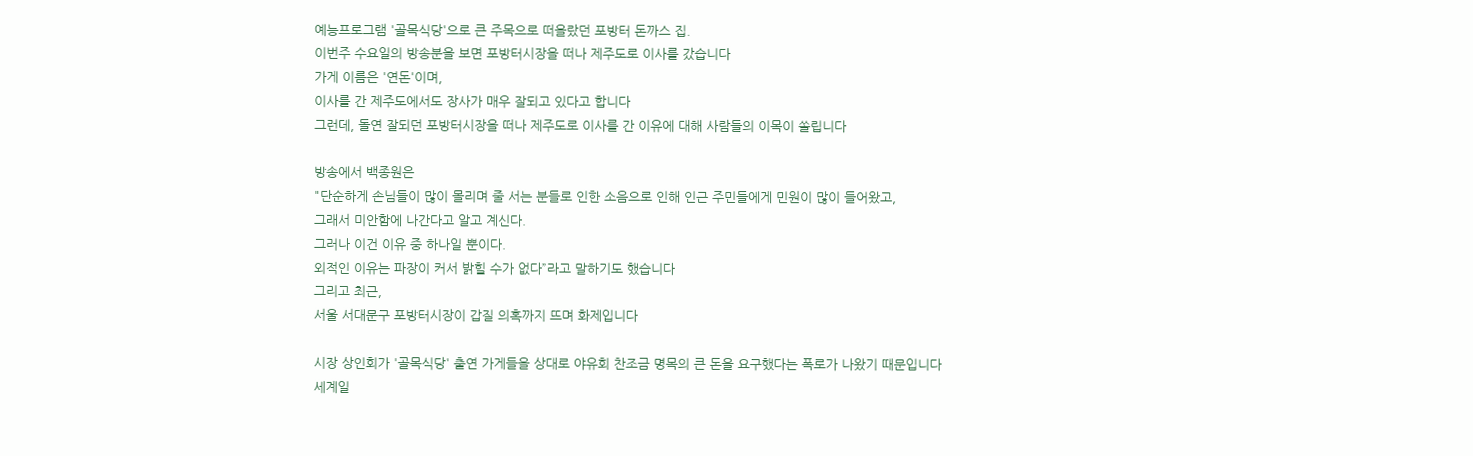예능프로그램 '골목식당'으로 큰 주목으로 떠올랐던 포방터 돈까스 집.
이번주 수요일의 방송분을 보면 포방터시장을 떠나 제주도로 이사를 갔습니다
가게 이름은 '연돈'이며,
이사를 간 제주도에서도 장사가 매우 잘되고 있다고 합니다
그런데, 돌연 잘되던 포방터시장을 떠나 제주도로 이사를 간 이유에 대해 사람들의 이목이 쏠립니다

방송에서 백종원은
"단순하게 손님들이 많이 몰리며 줄 서는 분들로 인한 소음으로 인해 인근 주민들에게 민원이 많이 들어왔고,
그래서 미안함에 나간다고 알고 계신다.
그러나 이건 이유 중 하나일 뿐이다.
외적인 이유는 파장이 커서 밝힐 수가 없다”라고 말하기도 했습니다
그리고 최근,
서울 서대문구 포방터시장이 갑질 의혹까지 뜨며 화제입니다

시장 상인회가 '골목식당' 출연 가게들을 상대로 야유회 찬조금 명목의 큰 돈을 요구했다는 폭로가 나왔기 때문입니다
세계일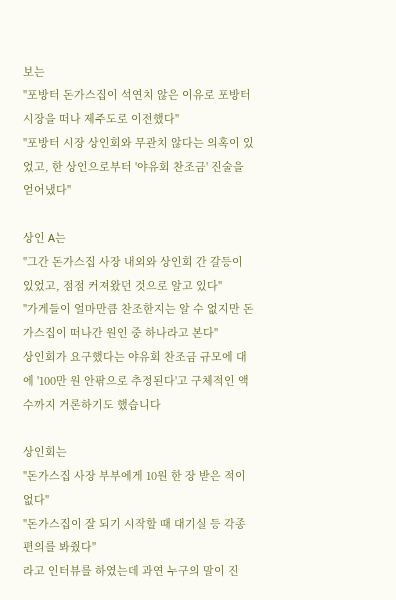보는
"포방터 돈가스집이 석연치 않은 이유로 포방터 시장을 떠나 제주도로 이전했다"
"포방터 시장 상인회와 무관치 않다는 의혹이 있었고, 한 상인으로부터 '야유회 찬조금' 진술을 얻어냈다"

상인 A는
"그간 돈가스집 사장 내외와 상인회 간 갈등이 있었고, 점점 커져왔던 것으로 알고 있다"
"가게들이 얼마만큼 찬조한지는 알 수 없지만 돈가스집이 떠나간 원인 중 하나라고 본다"
상인회가 요구했다는 야유회 찬조금 규모에 대에 '100만 원 안팎으로 추정된다'고 구체적인 액수까지 거론하기도 했습니다

상인회는
"돈가스집 사장 부부에게 10원 한 장 받은 적이 없다"
"돈가스집이 잘 되기 시작할 때 대기실 등 각종 편의를 봐줬다"
라고 인터뷰를 하였는데 과연 누구의 말이 진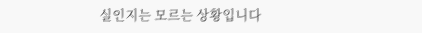실인지는 모르는 상황입니다